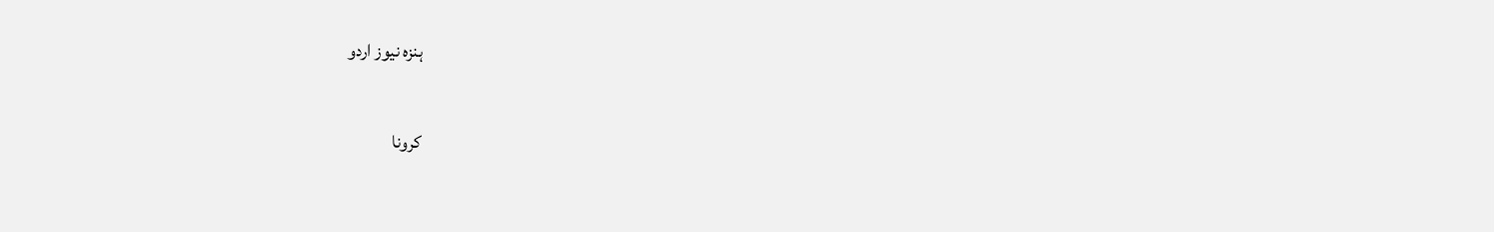ہنزہ نیوز اردو

کرونا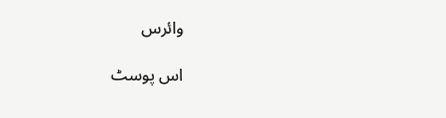وائرس

اس پوسٹ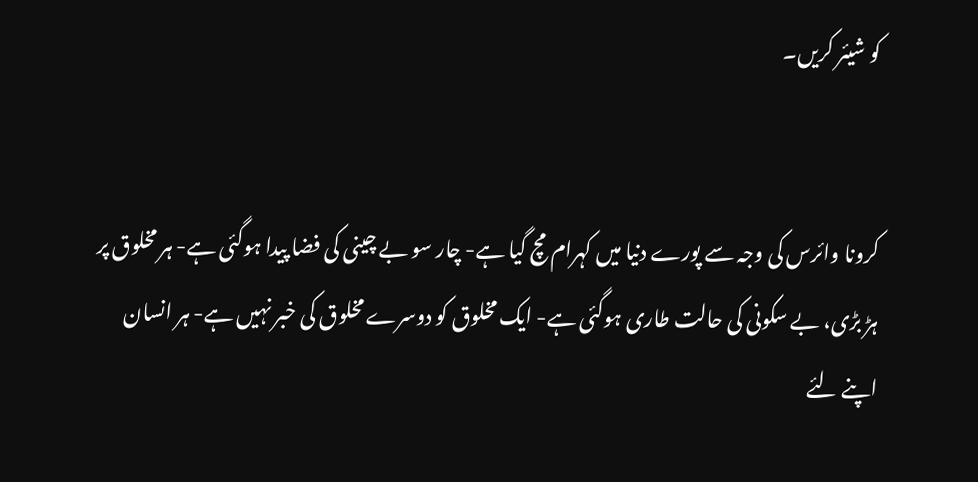کو شیئر کریں۔


کرونا وائرس کی وجہ سے پورے دنیا میں کہرام مچ گیا ہے- چار سو بے چینی کی فضا پیدا ہوگئی ہے- ہر مخلوق پر ہڑ بڑی، بے سکونی کی حالت طاری ہوگئی ہے- ایک مخلوق کو دوسرے مخلوق کی خبر نہیں ہے- ہر انسان اپنے لئے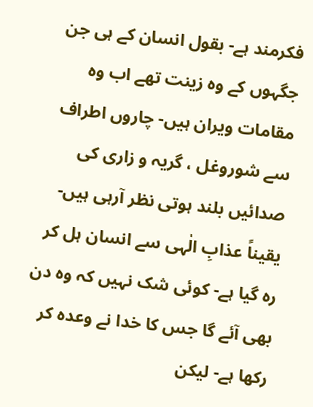فکرمند ہے- بقول انسان کے ہی جن جگہوں کے وہ زینت تھے اب وہ مقامات ویران ہیں- چاروں اطراف سے شوروغل ، گریہ و زاری کی صدائیں بلند ہوتی نظر آرہی ہیں- یقیناً عذابِ الٰہی سے انسان ہل کر رہ گیا ہے- کوئی شک نہیں کہ وہ دن بھی آئے گا جس کا خدا نے وعدہ کر رکھا ہے- لیکن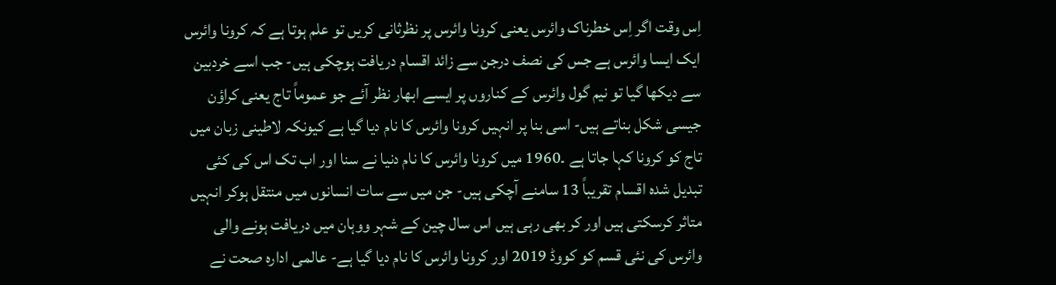اِس وقت اگر اِس خطرناک وائرس یعنی کرونا وائرس پر نظرثانی کریں تو علم ہوتا ہے کہ کرونا وائرس ایک ایسا وائرس ہے جس کی نصف درجن سے زائد اقسام دریافت ہوچکی ہیں- جب اسے خردبین سے دیکھا گیا تو نیم گول وائرس کے کناروں پر ایسے ابھار نظر آئے جو عموماً تاج یعنی کراؤن جیسی شکل بناتے ہیں- اسی بنا پر انہیں کرونا وائرس کا نام دیا گیا ہے کیونکہ لاطینی زبان میں تاج کو کرونا کہا جاتا ہے ۔1960 میں کرونا وائرس کا نام دنیا نے سنا اور اب تک اس کی کئی تبدیل شدہ اقسام تقریباً 13 سامنے آچکی ہیں- جن میں سے سات انسانوں میں منتقل ہوکر انہیں متاثر کرسکتی ہیں اور کر بھی رہی ہیں اس سال چین کے شہر ووہان میں دریافت ہونے والی وائرس کی نئی قسم کو کووڈ 2019 اور کرونا وائرس کا نام دیا گیا ہے- عالمی ادارہ صحت نے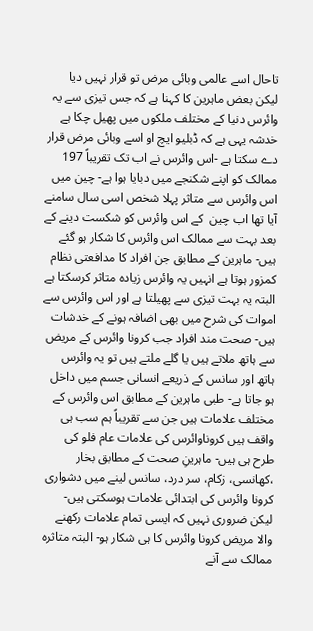تاحال اسے عالمی وبائی مرض تو قرار نہیں دیا لیکن بعض ماہرین کا کہنا ہے کہ جس تیزی سے یہ وائرس دنیا کے مختلف ملکوں میں پھیل چکا ہے خدشہ یہی ہے کہ ڈبلیو ایچ او اسے وبائی مرض قرار دے سکتا ہے -اس وائرس نے اب تک تقریباً 197 ممالک کو اپنے شکنجے میں دبایا ہوا ہے- چین میں اس وائرس سے متاثر پہلا شخص اسی سال سامنے آیا تھا اب چین  کے اس وائرس کو شکست دینے کے بعد بہت سے ممالک اس وائرس کا شکار ہو گئے ہیں- ماہرین کے مطابق جن افراد کا مدافعتی نظام کمزور ہوتا ہے انہیں یہ وائرس زیادہ متاثر کرسکتا ہے البتہ یہ بہت تیزی سے پھیلتا ہے اور اس وائرس سے اموات کی شرح میں بھی اضافہ ہونے کے خدشات ہیں- صحت مند افراد جب کرونا وائرس کے مریض سے ہاتھ ملاتے ہیں یا گلے ملتے ہیں تو یہ وائرس ہاتھ اور سانس کے ذریعے انسانی جسم میں داخل ہو جاتا ہے- طبی ماہرین کے مطابق اس وائرس کے مختلف علامات ہیں جن سے تقریباً ہم سب ہی واقف ہیں کروناوائرس کی علامات عام فلو کی طرح ہی ہیں- ماہرینِ صحت کے مطابق بخار ،کھانسی، زکام، سر درد، سانس لینے میں دشواری کرونا وائرس کی ابتدائی علامات ہوسکتی ہیں- لیکن ضروری نہیں کہ ایسی تمام علامات رکھنے والا مریض کرونا وائرس کا ہی شکار ہو- البتہ متاثرہ ممالک سے آنے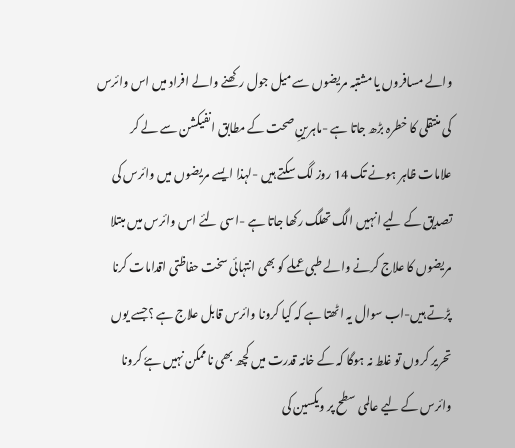والے مسافروں یا مشتبہ مریضوں سے میل جول رکھنے والے افراد میں اس وائرس کی منتقلی کا خطرہ بڑھ جاتا ہے -ماہرینِ صحت کے مطابق انفیکشن سے لے کر علامات ظاہر ہونے تک 14 روز لگ سکتے ہیں -لہذا ایسے مریضوں میں وائرس کی تصدیق کے لیے انہیں الگ تھلگ رکھا جاتا ہے -اسی لئے اس وائرس میں مبتلا مریضوں کا علاج کرنے والے طبی عملے کو بھی انتہائی سخت حفاظتی اقدامات کرنا پڑتے ہیں-اب سوال یہ اٹھتا ہے کہ کیا کرونا وائرس قابل علاج ہے ؟جسے یوں تحریر کروں تو غلط نہ ہوگا کہ کے خانہ قدرت میں کچھ بھی ناممکن نہیں ہےٗ کرونا وائرس کے لیے عالمی سطح پر ویکسین کی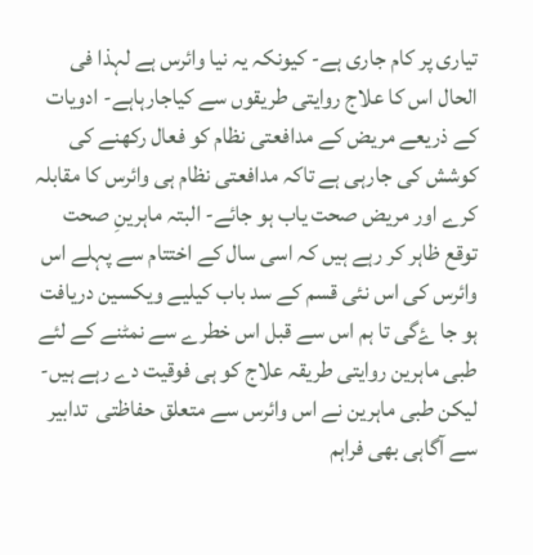تیاری پر کام جاری ہے- کیونکہ یہ نیا وائرس ہے لہذا فی الحال اس کا علاج روایتی طریقوں سے کیاجارہاہے- ادویات کے ذریعے مریض کے مدافعتی نظام کو فعال رکھنے کی کوشش کی جارہی ہے تاکہ مدافعتی نظام ہی وائرس کا مقابلہ کرے اور مریض صحت یاب ہو جائے- البتہ ماہرینِ صحت توقع ظاہر کر رہے ہیں کہ اسی سال کے اختتام سے پہلے اس وائرس کی اس نئی قسم کے سد باب کیلیے ویکسين دریافت ہو جا ۓگی تا ہم اس سے قبل اس خطرے سے نمٹنے کے لئے طبی ماہرین روایتی طریقہ علاج کو ہی فوقیت دے رہے ہیں- لیکن طبی ماہرین نے اس وائرس سے متعلق حفاظتی  تدابیر سے آگاہی بھی فراہم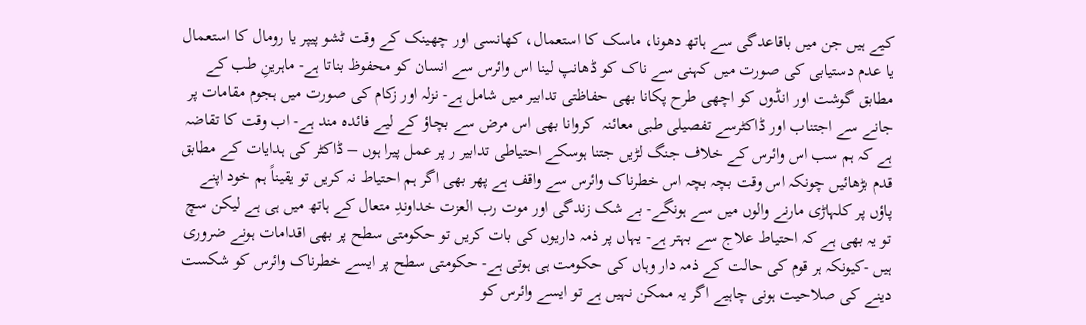کیے ہیں جن میں باقاعدگی سے ہاتھ دھونا، ماسک کا استعمال، کھانسی اور چھینک کے وقت ٹشو پیپر یا رومال کا استعمال یا عدم دستیابی کی صورت میں کہنی سے ناک کو ڈھانپ لینا اس وائرس سے انسان کو محفوظ بناتا ہے- ماہرینِ طب کے مطابق گوشت اور انڈوں کو اچھی طرح پکانا بھی حفاظتی تدابیر میں شامل ہے- نزلہ اور زکام کی صورت میں ہجوم مقامات پر جانے سے اجتناب اور ڈاکٹرسے تفصیلی طبی معائنہ  کروانا بھی اس مرض سے بچاؤ کے لیے فائدہ مند ہے- اب وقت کا تقاضہ ہے کہ ہم سب اس وائرس کے خلاف جنگ لڑیں جتنا ہوسکے احتیاطی تدابیر ر پر عمل پیرا ہوں – ڈاکٹر کی ہدایات کے مطابق قدم بڑھائیں چونکہ اس وقت بچہ بچہ اس خطرناک وائرس سے واقف ہے پھر بھی اگر ہم احتیاط نہ کریں تو یقیناً ہم خود اپنے پاؤں پر کلہاڑی مارنے والوں میں سے ہونگے- بے شک زندگی اور موت رب العزت خداوندِ متعال کے ہاتھ میں ہی ہے لیکن سچ تو یہ بھی ہے کہ احتیاط علاج سے بہتر ہے- یہاں پر ذمہ داریوں کی بات کریں تو حکومتی سطح پر بھی اقدامات ہونے ضروری ہیں -کیونکہ ہر قوم کی حالت کے ذمہ دار وہاں کی حکومت ہی ہوتی ہے- حکومتی سطح پر ایسے خطرناک وائرس کو شکست دینے کی صلاحیت ہونی چاہیے اگر یہ ممکن نہیں ہے تو ایسے وائرس کو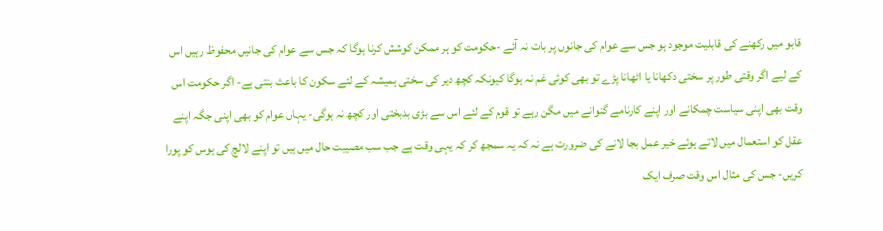قابو میں رکھنے کی قابلیت موجود ہو جس سے عوام کی جانوں پر بات نہ آئے -حکومت کو ہر ممکن کوشش کرنا ہوگا کہ جس سے عوام کی جانیں محفوظ رہیں اس کے لیے اگر وقتی طور پر سختی دکھانا یا اٹھانا پڑے تو بھی کوئی غم نہ ہوگا کیونکہ کچھ دیر کی سختی ہمیشہ کے لئے سکون کا باعث بنتی ہے- اگر حکومت اس وقت بھی اپنی سیاست چمکانے اور اپنے کارنامے گنوانے میں مگن رہے تو قوم کے لئے اس سے بڑی بدبختی اور کچھ نہ ہوگی- یہاں عوام کو بھی اپنی جگہ اپنے عقل کو استعمال میں لاتے ہوئے خیر عمل بجا لانے کی ضرورت ہے نہ کہ یہ سمجھ کر کہ یہی وقت ہے جب سب مصیبت حال میں ہیں تو اپنے لالچ کی ہوس کو پورا کریں- جس کی مثال اس وقت صرف ایک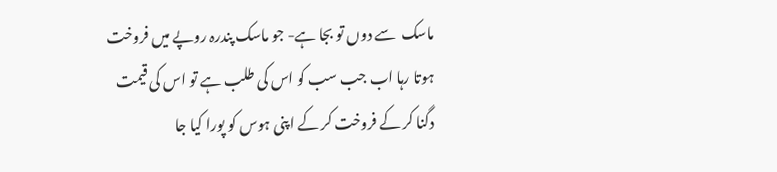ماسک  سے دوں تو بجا ہے- جو ماسک پندرہ روپے میں فروخت ہوتا رہا اب جب سب کو اس کی طلب ہے تو اس کی قیمت دگنا کر کے فروخت کر کے اپنی ہوس کو پورا کیا جا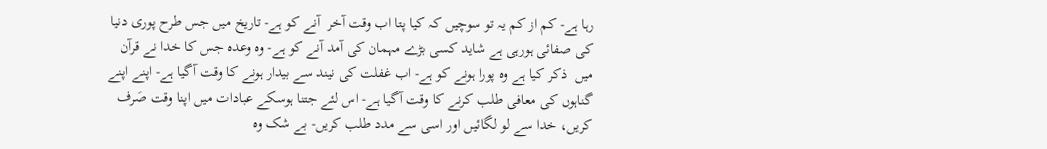رہا ہے- کم از کم یہ تو سوچیں کہ کیا پتا اب وقت آخر  آنے کو ہے- تاریخ میں جس طرح پوری دنیا کی صفائی ہورہی ہے شاید کسی بڑے مہمان کی آمد آنے کو ہے- وہ وعدہ جس کا خدا نے قرآن میں  ذکر کیا ہے وہ پورا ہونے کو ہے- اب غفلت کی نیند سے بیدار ہونے کا وقت آگیا ہے- اپنے اپنے گناہوں کی معافی طلب کرنے کا وقت آگیا ہے- اس لئے جتنا ہوسکے عبادات میں اپنا وقت صَرف کریں، خدا سے لو لگائیں اور اسی سے مدد طلب کریں- بے شک وہ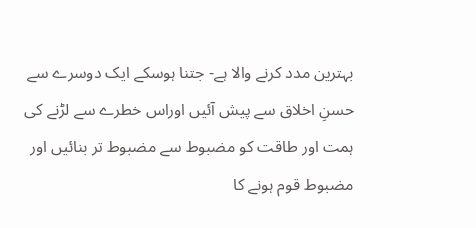بہترین مدد کرنے والا ہے- جتنا ہوسکے ایک دوسرے سے حسنِ اخلاق سے پیش آئیں اوراس خطرے سے لڑنے کی ہمت اور طاقت کو مضبوط سے مضبوط تر بنائیں اور مضبوط قوم ہونے کا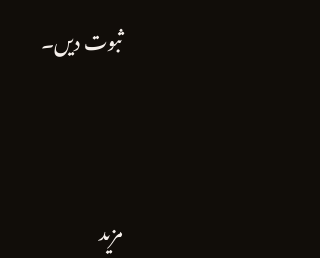ثبوت دیں۔




مزید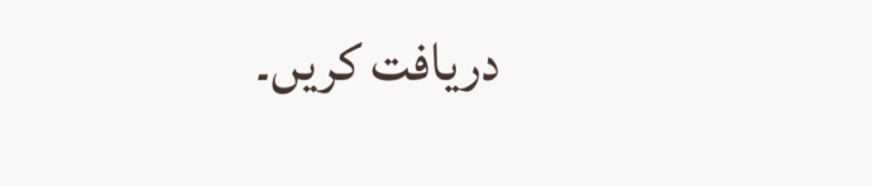دریافت کریں۔